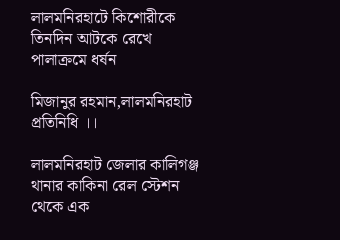লালমনিরহাটে কিশোরীকে তিনদিন আটকে রেখে পালাক্রমে ধর্ষন

মিজানুর রহমান,লালমনিরহাট প্রতিনিধি ।।

লালমনিরহাট জেলার কালিগঞ্জ থানার কাকিনা রেল স্টেশন থেকে এক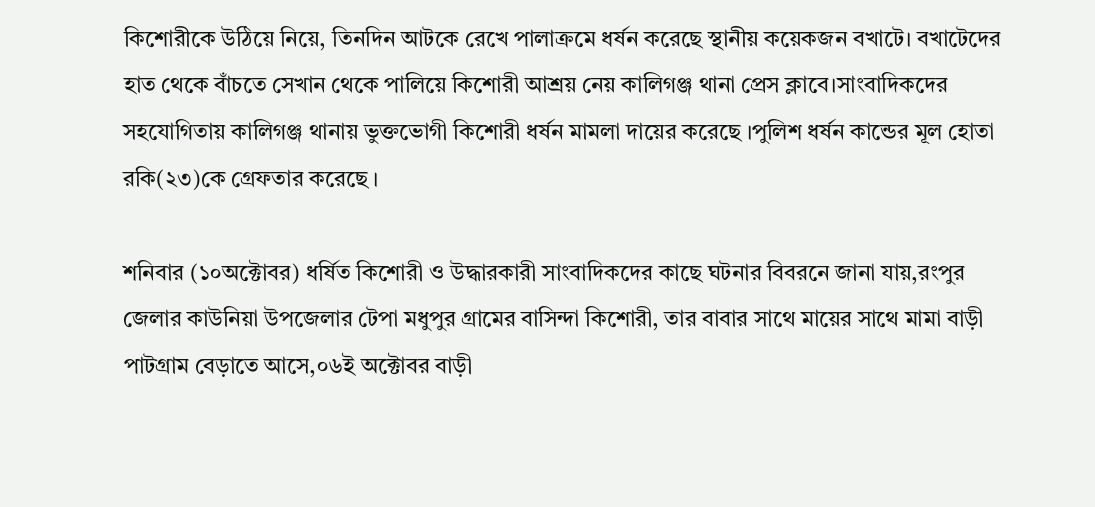কিশোরীকে উঠিয়ে নিয়ে, তিনদিন আটকে রেখে পালাক্রমে ধর্ষন করেছে স্থানীয় কয়েকজন বখাটে। বখাটেদের হাত থেকে বাঁচতে সেখান থেকে পালিয়ে কিশোরী আশ্রয় নেয় কালিগঞ্জ থানা প্রেস ক্লাবে।সাংবাদিকদের সহযোগিতায় কালিগঞ্জ থানায় ভুক্তভোগী কিশোরী ধর্ষন মামলা দায়ের করেছে ।পুলিশ ধর্ষন কান্ডের মূল হোতা রকি(২৩)কে গ্রেফতার করেছে ।

শনিবার (১০অক্টোবর) ধর্ষিত কিশোরী ও উদ্ধারকারী সাংবাদিকদের কাছে ঘটনার বিবরনে জানা যায়,রংপুর জেলার কাউনিয়া উপজেলার টেপা মধুপুর গ্রামের বাসিন্দা কিশোরী, তার বাবার সাথে মায়ের সাথে মামা বাড়ী পাটগ্রাম বেড়াতে আসে,০৬ই অক্টোবর বাড়ী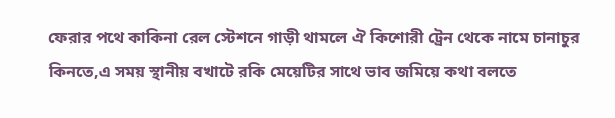ফেরার পথে কাকিনা রেল স্টেশনে গাড়ী থামলে ঐ কিশোরী ট্রেন থেকে নামে চানাচুর কিনতে,এ সময় স্থানীয় বখাটে রকি মেয়েটির সাথে ভাব জমিয়ে কথা বলতে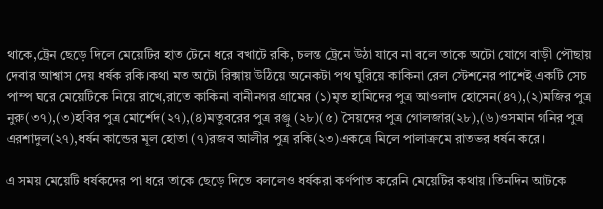থাকে,ট্রেন ছেড়ে দিলে মেয়েটির হাত টেনে ধরে বখাটে রকি, চলন্ত ট্রেনে উঠা যাবে না বলে তাকে অটো যোগে বাড়ী পৌছায় দেবার আশ্বাস দেয় ধর্ষক রকি।কথা মত অটো রিক্সায় উঠিয়ে অনেকটা পথ ঘুরিয়ে কাকিনা রেল স্টেশনের পাশেই একটি সেচ পাম্প ঘরে মেয়েটিকে নিয়ে রাখে,রাতে কাকিনা বানীনগর গ্রামের (১)মৃত হামিদের পুত্র আওলাদ হোসেন(৪৭),(২)মজির পুত্র নুরু(৩৭),(৩)হবির পুত্র মোর্শেদ(২৭),(৪)মতুবরের পুত্র রঞ্জু (২৮)(৫) সৈয়দের পুত্র গোলজার(২৮),(৬)ওসমান গনির পুত্র এরশাদুল(২৭),ধর্ষন কান্ডের মূল হোতা (৭)রজব আলীর পুত্র রকি(২৩)একত্রে মিলে পালাক্রমে রাতভর ধর্ষন করে।

এ সময় মেয়েটি ধর্ষকদের পা ধরে তাকে ছেড়ে দিতে বললেও ধর্ষকরা কর্ণপাত করেনি মেয়েটির কথায়।তিনদিন আটকে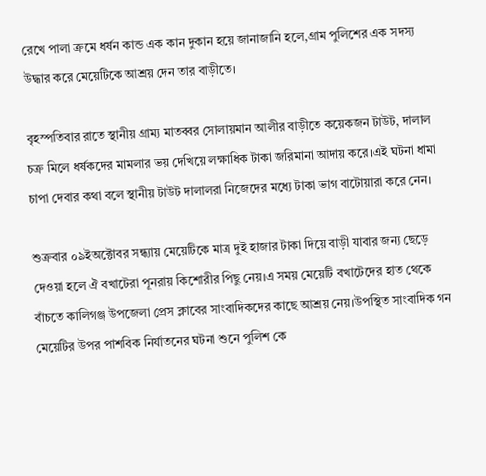রেখে পালা ক্রমে ধর্ষন কান্ড এক কান দুকান হয়ে জানাজানি হলে,গ্রাম পুলিশের এক সদস্য উদ্ধার করে মেয়েটিকে আশ্রয় দেন তার বাড়ীতে।

বৃহস্পতিবার রাতে স্থানীয় গ্রাম্য মাতব্বর সোলায়মান আলীর বাড়ীতে কয়েকজন টাউট, দালাল চক্র মিলে ধর্ষকদের মামলার ভয় দেখিয়ে লক্ষাধিক টাকা জরিমানা আদায় করে।এই ঘটনা ধামা চাপা দেবার কথা বলে স্থানীয় টাউট দালালরা নিজেদের মধ্যে টাকা ভাগ বাটোয়ারা করে নেন।

শুক্রবার ০৯ইঅক্টোবর সন্ধ্যায় মেয়েটিকে মাত্র দুই হাজার টাকা দিয়ে বাড়ী যাবার জন্য ছেড়ে দেওয়া হলে ঐ বখাটেরা পূনরায় কিশোরীর পিছু নেয়।এ সময় মেয়েটি বখাটেদের হাত থেকে বাঁচতে কালিগঞ্জ উপজেলা প্রেস ক্লাবের সাংবাদিকদের কাছে আশ্রয় নেয়।উপস্থিত সাংবাদিক গন মেয়েটির উপর পাশবিক নির্যাতনের ঘটনা শুনে পুলিশ কে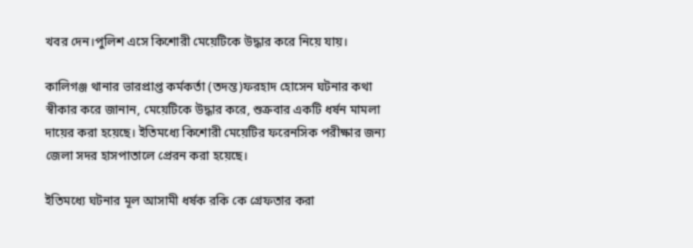খবর দেন।পুলিশ এসে কিশোরী মেয়েটিকে উদ্ধার করে নিয়ে যায়।

কালিগঞ্জ থানার ভারপ্রাপ্ত কর্মকর্তা (তদন্ত)ফরহাদ হোসেন ঘটনার কথা স্বীকার করে জানান, মেয়েটিকে উদ্ধার করে, শুক্রবার একটি ধর্ষন মামলা দায়ের করা হয়েছে। ইতিমধ্যে কিশোরী মেয়েটির ফরেনসিক পরীক্ষার জন্য জেলা সদর হাসপাতালে প্রেরন করা হয়েছে।

ইতিমধ্যে ঘটনার মূল আসামী ধর্ষক রকি কে গ্রেফতার করা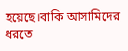হয়েছে।বাকি আসামিদের ধরতে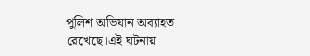পুলিশ অভিযান অব্যাহত রেখেছে।এই ঘটনায়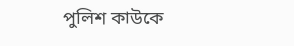পুলিশ কাউকে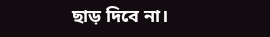ছাড় দিবে না।